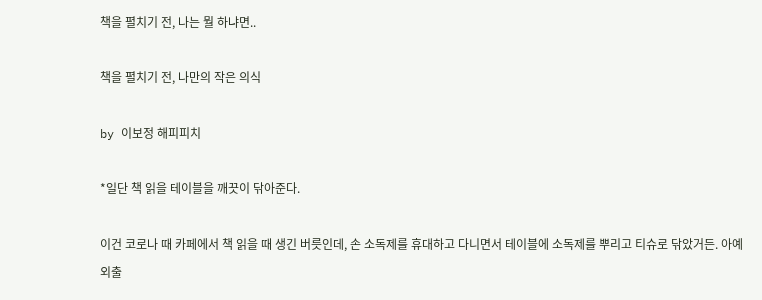책을 펼치기 전, 나는 뭘 하냐면..

책을 펼치기 전, 나만의 작은 의식

by 이보정 해피피치

*일단 책 읽을 테이블을 깨끗이 닦아준다.

이건 코로나 때 카페에서 책 읽을 때 생긴 버릇인데, 손 소독제를 휴대하고 다니면서 테이블에 소독제를 뿌리고 티슈로 닦았거든. 아예 외출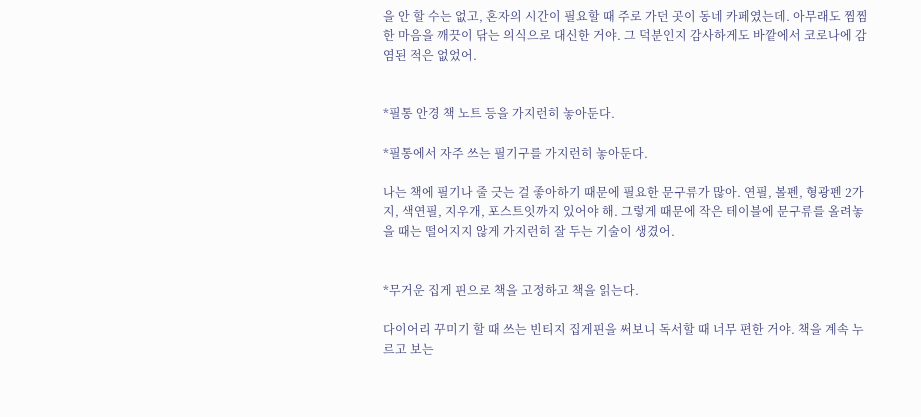을 안 할 수는 없고, 혼자의 시간이 필요할 때 주로 가던 곳이 동네 카페였는데. 아무래도 찜찜한 마음을 깨끗이 닦는 의식으로 대신한 거야. 그 덕분인지 감사하게도 바깥에서 코로나에 감염된 적은 없었어.


*필통 안경 책 노트 등을 가지런히 놓아둔다.

*필통에서 자주 쓰는 필기구를 가지런히 놓아둔다.

나는 책에 필기나 줄 긋는 걸 좋아하기 때문에 필요한 문구류가 많아. 연필, 볼펜, 형광펜 2가지, 색연필, 지우개, 포스트잇까지 있어야 해. 그렇게 때문에 작은 테이블에 문구류를 올려놓을 때는 떨어지지 않게 가지런히 잘 두는 기술이 생겼어.


*무거운 집게 핀으로 책을 고정하고 책을 읽는다.

다이어리 꾸미기 할 때 쓰는 빈티지 집게핀을 써보니 독서할 때 너무 편한 거야. 책을 계속 누르고 보는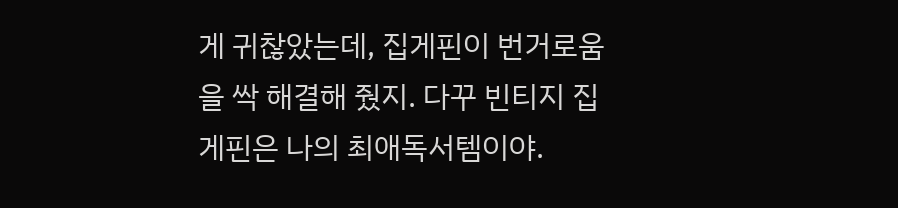게 귀찮았는데, 집게핀이 번거로움을 싹 해결해 줬지. 다꾸 빈티지 집게핀은 나의 최애독서템이야.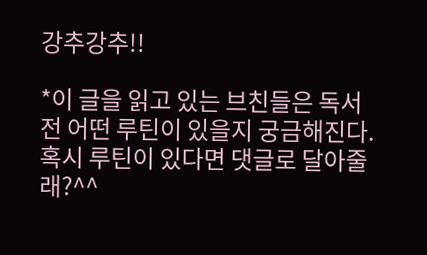강추강추!!

*이 글을 읽고 있는 브친들은 독서 전 어떤 루틴이 있을지 궁금해진다. 혹시 루틴이 있다면 댓글로 달아줄래?^^